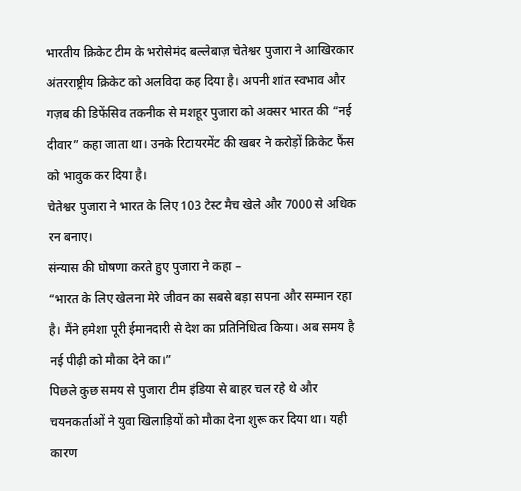भारतीय क्रिकेट टीम के भरोसेमंद बल्लेबाज़ चेतेश्वर पुजारा ने आखिरकार अंतरराष्ट्रीय क्रिकेट को अलविदा कह दिया है। अपनी शांत स्वभाव और गज़ब की डिफेंसिव तकनीक से मशहूर पुजारा को अक्सर भारत की “नई दीवार” कहा जाता था। उनके रिटायरमेंट की खबर ने करोड़ों क्रिकेट फैंस को भावुक कर दिया है।
चेतेश्वर पुजारा ने भारत के लिए 103 टेस्ट मैच खेले और 7000 से अधिक रन बनाए।
संन्यास की घोषणा करते हुए पुजारा ने कहा –
“भारत के लिए खेलना मेरे जीवन का सबसे बड़ा सपना और सम्मान रहा है। मैंने हमेशा पूरी ईमानदारी से देश का प्रतिनिधित्व किया। अब समय है नई पीढ़ी को मौका देने का।”
पिछले कुछ समय से पुजारा टीम इंडिया से बाहर चल रहे थे और चयनकर्ताओं ने युवा खिलाड़ियों को मौका देना शुरू कर दिया था। यही कारण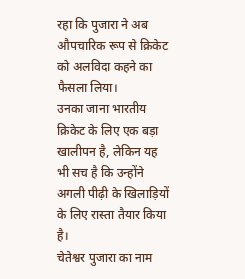रहा कि पुजारा ने अब औपचारिक रूप से क्रिकेट को अलविदा कहने का फैसला लिया।
उनका जाना भारतीय क्रिकेट के लिए एक बड़ा खालीपन है, लेकिन यह भी सच है कि उन्होंने अगली पीढ़ी के खिलाड़ियों के लिए रास्ता तैयार किया है।
चेतेश्वर पुजारा का नाम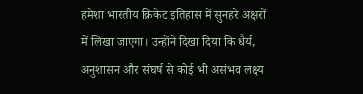हमेशा भारतीय क्रिकेट इतिहास में सुनहरे अक्षरों में लिखा जाएगा। उन्होंने दिखा दिया कि धैर्य, अनुशासन और संघर्ष से कोई भी असंभव लक्ष्य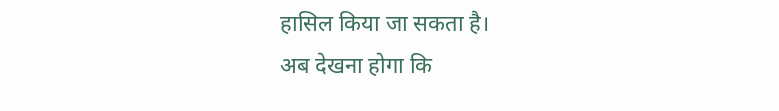हासिल किया जा सकता है।
अब देखना होगा कि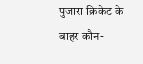पुजारा क्रिकेट के बाहर कौन-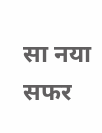सा नया सफर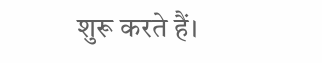शुरू करते हैं।